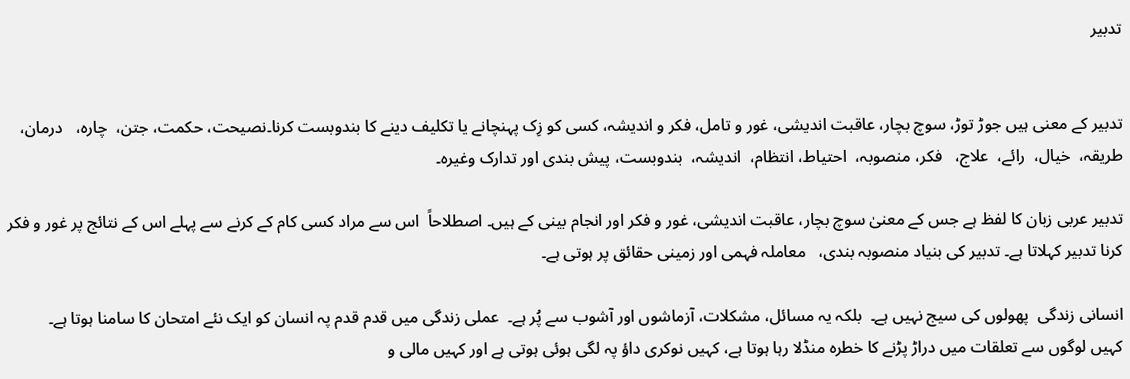تدبیر


تدبیر کے معنی ہیں جوڑ توڑ، سوچ بچار، عاقبت اندیشی، غور و تامل، فکر و اندیشہ، کسی کو زِک پہنچانے یا تکلیف دینے کا بندوبست کرنا۔نصیحت، حکمت، جتن،  چارہ،   درمان، طریقہ،  خیال،  رائے،  علاج،   فکر، منصوبہ،  احتیاط، انتظام،  اندیشہ،  بندوبست، پیش بندی اور تدارک وغیرہ۔

تدبیر عربی زبان کا لفظ ہے جس کے معنیٰ سوچ بچار، عاقبت اندیشی، غور و فکر اور انجام بینی کے ہیں۔ اصطلاحاً  اس سے مراد کسی کام کے کرنے سے پہلے اس کے نتائج پر غور و فکر کرنا تدبیر کہلاتا ہے۔ تدبیر کی بنیاد منصوبہ بندی،   معاملہ فہمی اور زمینی حقائق پر ہوتی ہے۔

انسانی زندگی  پھولوں کی سیج نہیں ہے۔  بلکہ یہ مسائل، مشکلات، آزماشوں اور آشوب سے پُر ہے۔  عملی زندگی میں قدم قدم پہ انسان کو ایک نئے امتحان کا سامنا ہوتا ہے۔   کہیں لوگوں سے تعلقات میں دراڑ پڑنے کا خطرہ منڈلا رہا ہوتا ہے، کہیں نوکری داؤ پہ لگی ہوئی ہوتی ہے اور کہیں مالی و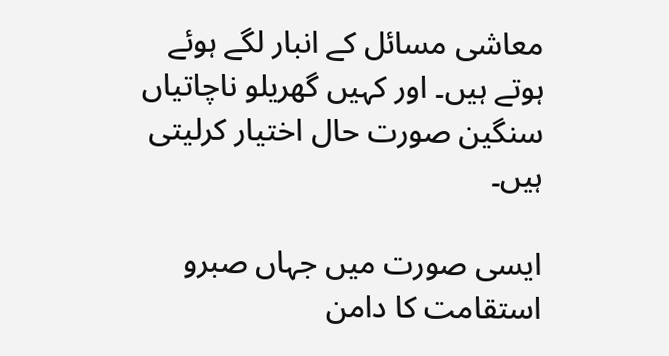معاشی مسائل کے انبار لگے ہوئے ہوتے ہیں۔ اور کہیں گھریلو ناچاتیاں سنگین صورت حال اختیار کرلیتی ہیں۔

ایسی صورت میں جہاں صبرو استقامت کا دامن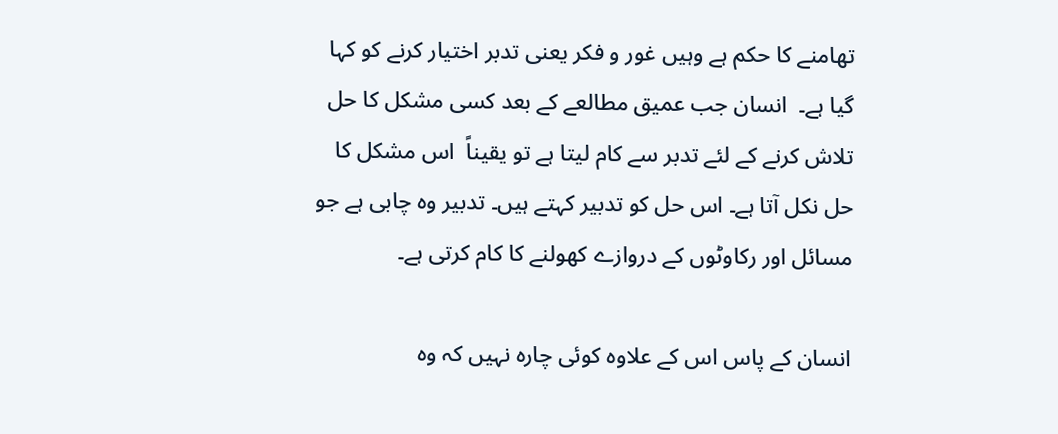تھامنے کا حکم ہے وہیں غور و فکر یعنی تدبر اختیار کرنے کو کہا گیا ہے۔  انسان جب عمیق مطالعے کے بعد کسی مشکل کا حل تلاش کرنے کے لئے تدبر سے کام لیتا ہے تو یقیناً  اس مشکل کا حل نکل آتا ہے۔ اس حل کو تدبیر کہتے ہیں۔ تدبیر وہ چابی ہے جو مسائل اور رکاوٹوں کے دروازے کھولنے کا کام کرتی ہے۔

انسان کے پاس اس کے علاوہ کوئی چارہ نہیں کہ وہ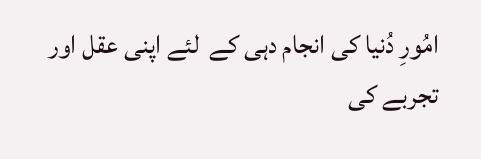امُورِ دُنیا کی انجام دہی کے  لئے اپنی عقل اور تجربے کی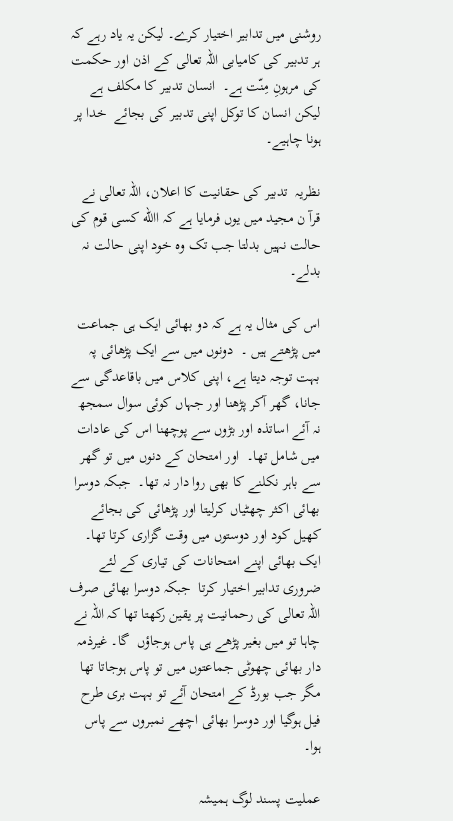روشنی میں تدابیر اختیار کرے۔ لیکن یہ یاد رہے کہ ہر تدبیر کی کامیابی اللہ تعالی کے اذن اور حکمت کی مرہونِ مِنّت ہے۔  انسان تدبیر کا مکلف ہے لیکن انسان کا توکل اپنی تدبیر کی بجائے  خدا پر ہونا چاہیے۔

نظریہ  تدبیر کی حقانیت کا اعلان، اللہ تعالی نے قرآ ن مجید میں یوں فرمایا ہے کہ االله کسی قوم کی حالت نہیں بدلتا جب تک وہ خود اپنی حالت نہ بدلے۔

اس کی مثال یہ ہے کہ دو بھائی ایک ہی جماعت میں پڑھتے ہیں ۔  دونوں میں سے ایک پڑھائی پہ بہت توجہ دیتا ہے، اپنی کلاس میں باقاعدگی سے جانا، گھر آکر پڑھنا اور جہاں کوئی سوال سمجھ نہ آئے اساتذہ اور بڑوں سے پوچھنا اس کی عادات میں شامل تھا۔  اور امتحان کے دنوں میں تو گھر سے باہر نکلنے کا بھی روا دار نہ تھا۔  جبکہ دوسرا بھائی اکثر چھٹیاں کرلیتا اور پڑھائی کی بجائے کھیل کود اور دوستوں میں وقت گزاری کرتا تھا۔  ایک بھائی اپنے امتحانات کی تیاری کے لئے ضروری تدابیر اختیار کرتا  جبکہ دوسرا بھائی صرف اللہ تعالی کی رحمانیت پر یقین رکھتا تھا کہ اللہ نے چاہا تو میں بغیر پڑھے ہی پاس ہوجاؤں  گا۔ غیرذمہ دار بھائی چھوٹی جماعتوں میں تو پاس ہوجاتا تھا مگر جب بورڈ کے امتحان آئے تو بہت بری طرح فیل ہوگیا اور دوسرا بھائی اچھے نمبروں سے پاس ہوا۔

عملیت پسند لوگ ہمیشہ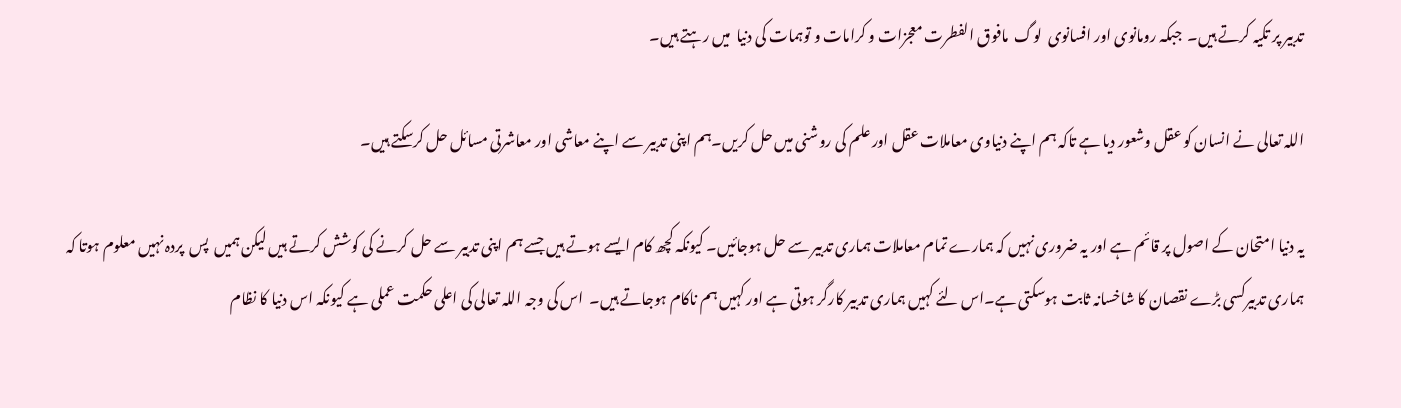تدبیر پر تکیہ کرتے ہیں۔  جبکہ رومانوی اور افسانوی  لوگ  مافوق الفطرت معجزات و کرامات و توہمات کی دنیا  میں رہتے ہیں۔

اللہ تعالی نے انسان کو عقل وشعور دیا ہے تاکہ ہم اپنے دنیاوی معاملات عقل اور علم کی روشنی میں حل کریں۔ہم اپنی تدبیر سے اپنے معاشی اور معاشرتی مسائل حل کرسکتے ہیں۔

یہ دنیا امتحان کے اصول پر قائم ہے اور یہ ضروری نہیں کہ ہمارے تمام معاملات ہماری تدبیر سے حل ہوجائیں۔ کیونکہ کچھ کام ایسے ہوتے ہیں جسے ہم اپنی تدبیر سے حل کرنے کی کوشش کرتے ہیں لیکن ہمیں  پس  پردہ نہیں معلوم ہوتا کہ ہماری تدبیرکسی بڑے نقصان کا شاخسانہ ثابت ہوسکتی ہے۔اس لئے کہیں ہماری تدبیر کارگر ہوتی ہے اور کہیں ہم ناکام ہوجاتے ہیں۔  اس کی وجہ اللہ تعالی کی اعلی حکمت عملی ہے کیونکہ اس دنیا کا نظام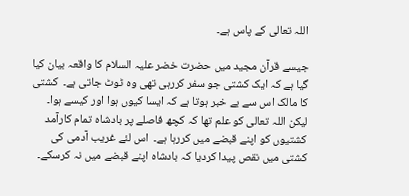اللہ تعالی کے پاس ہے۔

جیسے قرآن مجید میں حضرت خضر علیہ السلام کا واقعہ بیان کیا گیا ہے کہ ایک کشتی جو سفر کررہی تھی وہ ٹوٹ جاتی ہے۔  کشتی کا مالک اس سے بے خبر ہوتا ہے کہ ایسا کیوں ہوا اور کیسے ہوا۔ لیکن اللہ تعالی کو علم تھا کہ کچھ فاصلے پر بادشاہ تمام کارآمد کشتیوں کو اپنے قبضے میں کررہا ہے۔  اس لئے غریب آدمی کی کشتی میں نقص پیدا کردیا کہ بادشاہ اپنے قبضے میں نہ کرسکے۔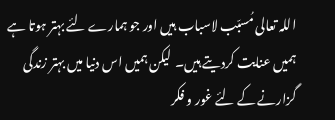اللہ تعالی مُسبّب لاسباب ہیں اور جو ہمارے لئے بہتر ہوتا ہے ہمیں عنایت کردیتے ہیں۔  لیکن ہمیں اس دنیا میں بہتر زندگی گزارنے کے لئے غور و فکر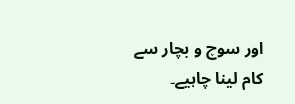اور سوچ و بچار سے کام لینا چاہیے۔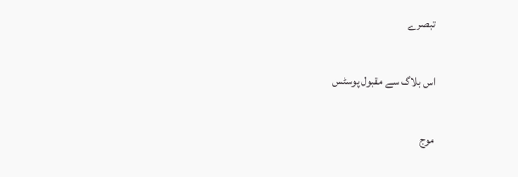تبصرے

اس بلاگ سے مقبول پوسٹس

موج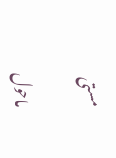مستی

ماحول